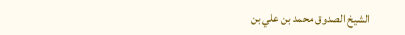الشيخ الصدوق محمد بن علي بن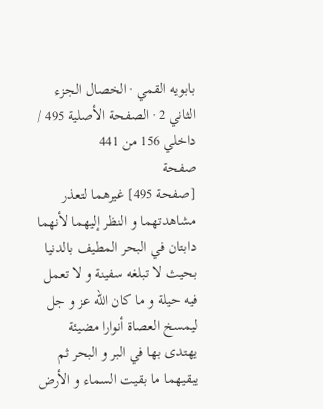بابويه القمي · الخصال الجزء الثاني 2 · الصفحة الأصلية 495 / داخلي 156 من 441
صفحة
[صفحة 495] غيرهما لتعذر مشاهدتهما و النظر إليهما لأنهما دابتان في البحر المطيف بالدنيا بحيث لا تبلغه سفينة و لا تعمل فيه حيلة و ما كان الله عز و جل ليمسخ العصاة أنوارا مضيئة يهتدى بها في البر و البحر ثم يبقيهما ما بقيت السماء و الأرض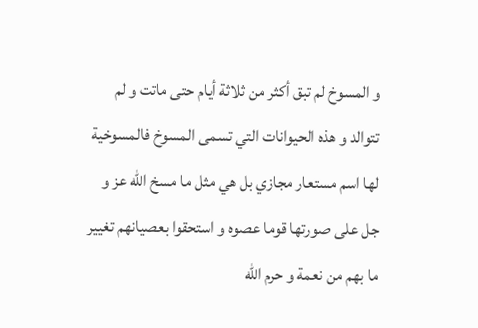و المسوخ لم تبق أكثر من ثلاثة أيام حتى ماتت و لم تتوالد و هذه الحيوانات التي تسمى المسوخ فالمسوخية لها اسم مستعار مجازي بل هي مثل ما مسخ الله عز و جل على صورتها قوما عصوه و استحقوا بعصيانهم تغيير ما بهم من نعمة و حرم الله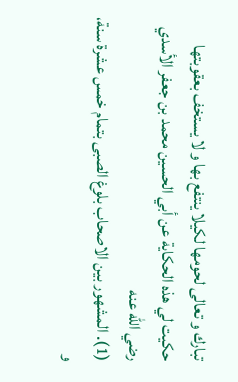تبارك و تعالى لحومها لكيلا ينتفع بها و لا يستخف بعقوبتها حكيت لي هذه الحكاية عن أبي الحسين محمد بن جعفر الأسدي رضي الله عنه
(1). المشهور بين الاصحاب بلوغ الصبى بتمام خمس عشرة سنة، و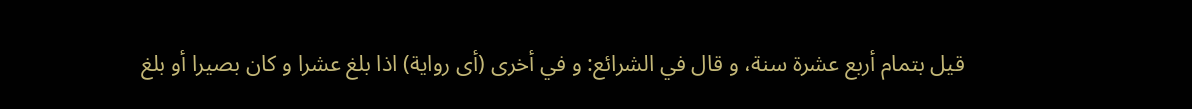قيل بتمام أربع عشرة سنة، و قال في الشرائع: و في أخرى (أى رواية) اذا بلغ عشرا و كان بصيرا أو بلغ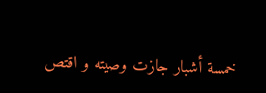خمسة أشبار جازت وصيته و اقتص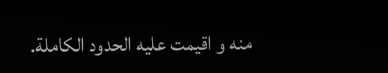منه و اقيمت عليه الحدود الكاملة.